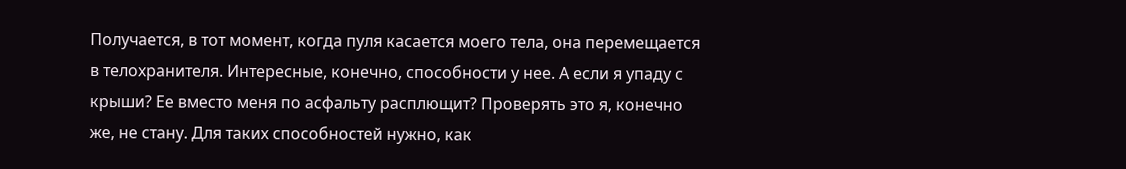Получается, в тот момент, когда пуля касается моего тела, она перемещается в телохранителя. Интересные, конечно, способности у нее. А если я упаду с крыши? Ее вместо меня по асфальту расплющит? Проверять это я, конечно же, не стану. Для таких способностей нужно, как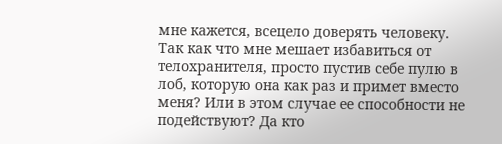мне кажется, всецело доверять человеку. Так как что мне мешает избавиться от телохранителя, просто пустив себе пулю в лоб, которую она как раз и примет вместо меня? Или в этом случае ее способности не подействуют? Да кто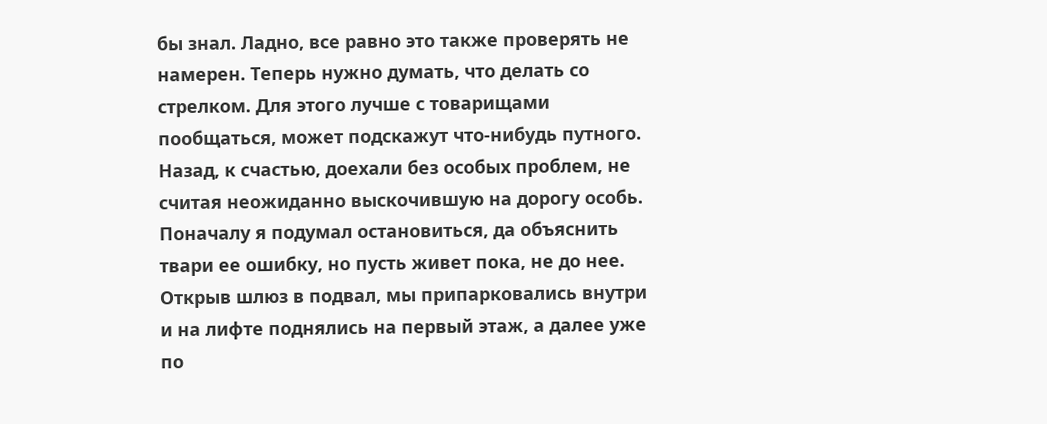бы знал. Ладно, все равно это также проверять не намерен. Теперь нужно думать, что делать со стрелком. Для этого лучше с товарищами пообщаться, может подскажут что-нибудь путного.
Назад, к счастью, доехали без особых проблем, не считая неожиданно выскочившую на дорогу особь. Поначалу я подумал остановиться, да объяснить твари ее ошибку, но пусть живет пока, не до нее. Открыв шлюз в подвал, мы припарковались внутри и на лифте поднялись на первый этаж, а далее уже по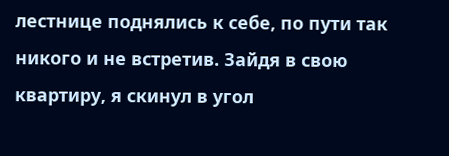лестнице поднялись к себе, по пути так никого и не встретив. Зайдя в свою квартиру, я скинул в угол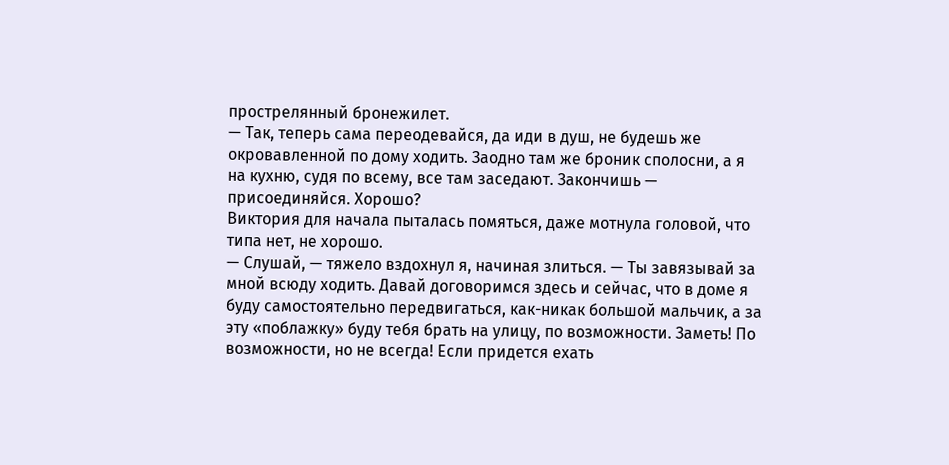прострелянный бронежилет.
— Так, теперь сама переодевайся, да иди в душ, не будешь же окровавленной по дому ходить. Заодно там же броник сполосни, а я на кухню, судя по всему, все там заседают. Закончишь — присоединяйся. Хорошо?
Виктория для начала пыталась помяться, даже мотнула головой, что типа нет, не хорошо.
— Слушай, — тяжело вздохнул я, начиная злиться. — Ты завязывай за мной всюду ходить. Давай договоримся здесь и сейчас, что в доме я буду самостоятельно передвигаться, как-никак большой мальчик, а за эту «поблажку» буду тебя брать на улицу, по возможности. Заметь! По возможности, но не всегда! Если придется ехать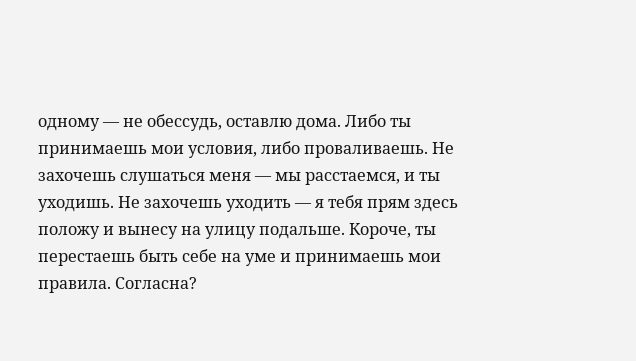одному — не обессудь, оставлю дома. Либо ты принимаешь мои условия, либо проваливаешь. Не захочешь слушаться меня — мы расстаемся, и ты уходишь. Не захочешь уходить — я тебя прям здесь положу и вынесу на улицу подальше. Короче, ты перестаешь быть себе на уме и принимаешь мои правила. Согласна?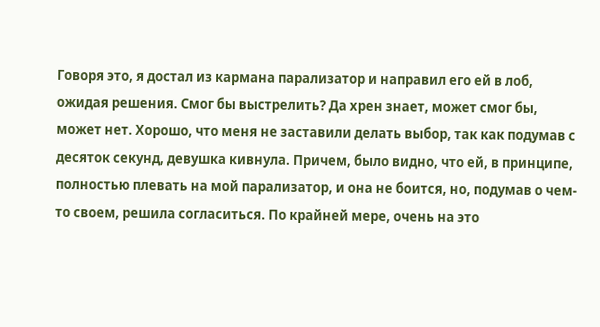Говоря это, я достал из кармана парализатор и направил его ей в лоб, ожидая решения. Смог бы выстрелить? Да хрен знает, может смог бы, может нет. Хорошо, что меня не заставили делать выбор, так как подумав с десяток секунд, девушка кивнула. Причем, было видно, что ей, в принципе, полностью плевать на мой парализатор, и она не боится, но, подумав о чем-то своем, решила согласиться. По крайней мере, очень на это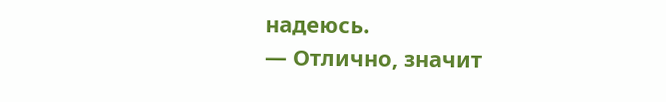надеюсь.
— Отлично, значит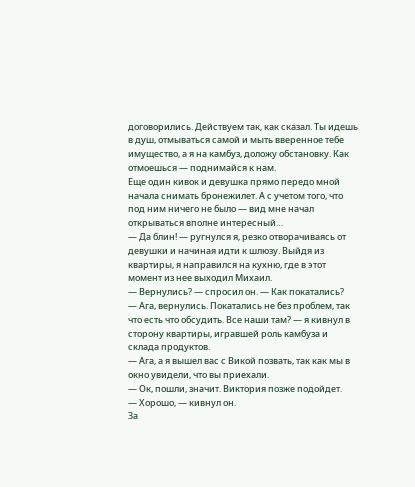договорились. Действуем так, как сказал. Ты идешь в душ, отмываться самой и мыть вверенное тебе имущество, а я на камбуз, доложу обстановку. Как отмоешься — поднимайся к нам.
Еще один кивок и девушка прямо передо мной начала снимать бронежилет. А с учетом того, что под ним ничего не было — вид мне начал открываться вполне интересный…
— Да блин! — ругнулся я, резко отворачиваясь от девушки и начиная идти к шлюзу. Выйдя из квартиры, я направился на кухню, где в этот момент из нее выходил Михаил.
— Вернулись? — спросил он. — Как покатались?
— Ага, вернулись. Покатались не без проблем, так что есть что обсудить. Все наши там? — я кивнул в сторону квартиры, игравшей роль камбуза и склада продуктов.
— Ага, а я вышел вас с Викой позвать, так как мы в окно увидели, что вы приехали.
— Ок, пошли, значит. Виктория позже подойдет.
— Хорошо, — кивнул он.
За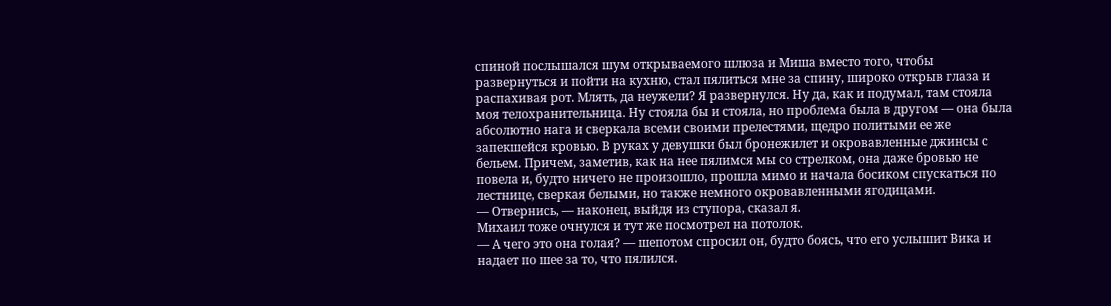спиной послышался шум открываемого шлюза и Миша вместо того, чтобы развернуться и пойти на кухню, стал пялиться мне за спину, широко открыв глаза и распахивая рот. Млять, да неужели? Я развернулся. Ну да, как и подумал, там стояла моя телохранительница. Ну стояла бы и стояла, но проблема была в другом — она была абсолютно нага и сверкала всеми своими прелестями, щедро политыми ее же запекшейся кровью. В руках у девушки был бронежилет и окровавленные джинсы с бельем. Причем, заметив, как на нее пялимся мы со стрелком, она даже бровью не повела и, будто ничего не произошло, прошла мимо и начала босиком спускаться по лестнице, сверкая белыми, но также немного окровавленными ягодицами.
— Отвернись, — наконец, выйдя из ступора, сказал я.
Михаил тоже очнулся и тут же посмотрел на потолок.
— А чего это она голая? — шепотом спросил он, будто боясь, что его услышит Вика и надает по шее за то, что пялился.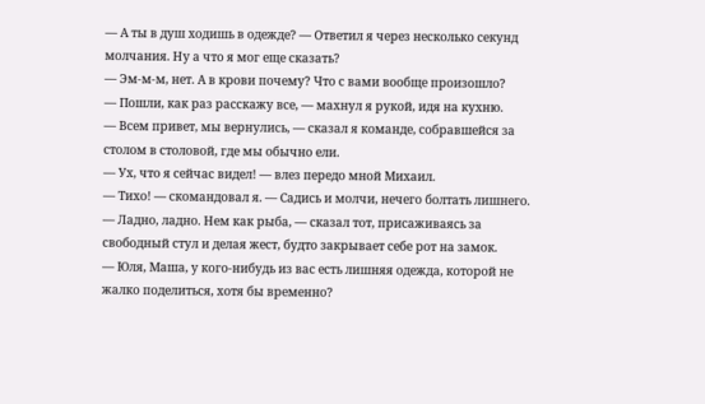— А ты в душ ходишь в одежде? — Ответил я через несколько секунд молчания. Ну а что я мог еще сказать?
— Эм-м-м, нет. А в крови почему? Что с вами вообще произошло?
— Пошли, как раз расскажу все, — махнул я рукой, идя на кухню.
— Всем привет, мы вернулись, — сказал я команде, собравшейся за столом в столовой, где мы обычно ели.
— Ух, что я сейчас видел! — влез передо мной Михаил.
— Тихо! — скомандовал я. — Садись и молчи, нечего болтать лишнего.
— Ладно, ладно. Нем как рыба, — сказал тот, присаживаясь за свободный стул и делая жест, будто закрывает себе рот на замок.
— Юля, Маша, у кого-нибудь из вас есть лишняя одежда, которой не жалко поделиться, хотя бы временно?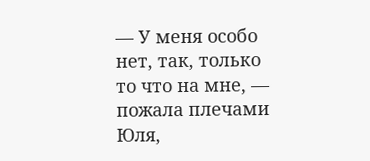— У меня особо нет, так, только то что на мне, — пожала плечами Юля,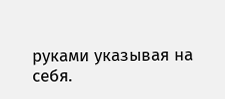руками указывая на себя.